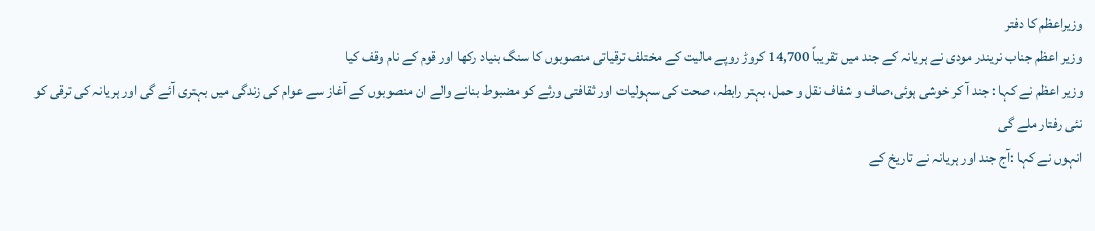وزیراعظم کا دفتر
وزیر اعظم جناب نریندر مودی نے ہریانہ کے جند میں تقریباً 14,700 کروڑ روپے مالیت کے مختلف ترقیاتی منصوبوں کا سنگ بنیاد رکھا اور قوم کے نام وقف کیا
وزیر اعظم نے کہا : جند آ کر خوشی ہوئی،صاف و شفاف نقل و حمل، بہتر رابطہ، صحت کی سہولیات اور ثقافتی ورثے کو مضبوط بنانے والے ان منصوبوں کے آغاز سے عوام کی زندگی میں بہتری آئے گی اور ہریانہ کی ترقی کو نئی رفتار ملے گی
انہوں نے کہا :آج جند اور ہریانہ نے تاریخ کے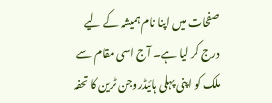صفحات میں اپنا نام ہمیشہ کے لیے درج کر لیا ہے۔ آج اسی مقام سے ملک کو اپنی پہلی ہائیڈروجن ٹرین کا تحفہ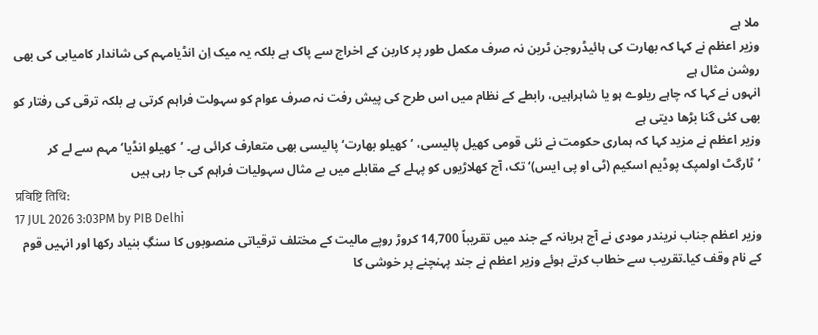ملا ہے
وزیر اعظم نے کہا کہ بھارت کی ہائیڈروجن ٹرین نہ صرف مکمل طور پر کاربن کے اخراج سے پاک ہے بلکہ یہ میک اِن انڈیامہم کی شاندار کامیابی کی بھی روشن مثال ہے
انہوں نے کہا کہ چاہے ریلوے ہو یا شاہراہیں، رابطے کے نظام میں اس طرح کی پیش رفت نہ صرف عوام کو سہولت فراہم کرتی ہے بلکہ ترقی کی رفتار کو بھی کئی گنا بڑھا دیتی ہے
وزیر اعظم نے مزید کہا کہ ہماری حکومت نے نئی قومی کھیل پالیسی، ’کھیلو بھارت‘ پالیسی بھی متعارف کرائی ہے۔ ’کھیلو انڈیا‘مہم سے لے کر ’ٹارگٹ اولمپک پوڈیم اسکیم (ٹی او پی ایس)‘تک، آج کھلاڑیوں کو پہلے کے مقابلے میں بے مثال سہولیات فراہم کی جا رہی ہیں
प्रविष्टि तिथि:
17 JUL 2026 3:03PM by PIB Delhi
وزیر اعظم جناب نریندر مودی نے آج ہریانہ کے جند میں تقریباً 14,700 کروڑ روپے مالیت کے مختلف ترقیاتی منصوبوں کا سنگِ بنیاد رکھا اور انہیں قوم کے نام وقف کیا۔تقریب سے خطاب کرتے ہوئے وزیر اعظم نے جند پہنچنے پر خوشی کا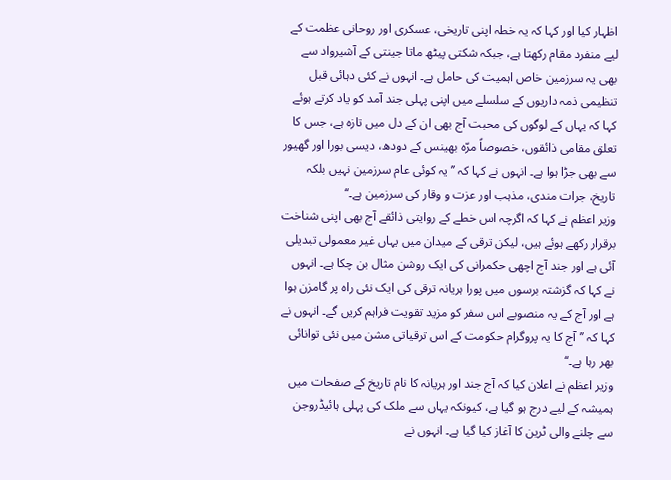اظہار کیا اور کہا کہ یہ خطہ اپنی تاریخی، عسکری اور روحانی عظمت کے لیے منفرد مقام رکھتا ہے، جبکہ شکتی پیٹھ ماتا جینتی کے آشیرواد سے بھی یہ سرزمین خاص اہمیت کی حامل ہے۔ انہوں نے کئی دہائی قبل تنظیمی ذمہ داریوں کے سلسلے میں اپنی پہلی جند آمد کو یاد کرتے ہوئے کہا کہ یہاں کے لوگوں کی محبت آج بھی ان کے دل میں تازہ ہے، جس کا تعلق مقامی ذائقوں، خصوصاً مرّہ بھینس کے دودھ، دیسی بورا اور گھیور سے بھی جڑا ہوا ہے۔ انہوں نے کہا کہ ’’یہ کوئی عام سرزمین نہیں بلکہ تاریخ، جرات مندی، مذہب اور عزت و وقار کی سرزمین ہے۔‘‘
وزیر اعظم نے کہا کہ اگرچہ اس خطے کے روایتی ذائقے آج بھی اپنی شناخت برقرار رکھے ہوئے ہیں، لیکن ترقی کے میدان میں یہاں غیر معمولی تبدیلی آئی ہے اور جند آج اچھی حکمرانی کی ایک روشن مثال بن چکا ہے۔ انہوں نے کہا کہ گزشتہ برسوں میں پورا ہریانہ ترقی کی ایک نئی راہ پر گامزن ہوا ہے اور آج کے یہ منصوبے اس سفر کو مزید تقویت فراہم کریں گے۔ انہوں نے کہا کہ ’’آج کا یہ پروگرام حکومت کے اس ترقیاتی مشن میں نئی توانائی بھر رہا ہے۔‘‘
وزیر اعظم نے اعلان کیا کہ آج جند اور ہریانہ کا نام تاریخ کے صفحات میں ہمیشہ کے لیے درج ہو گیا ہے، کیونکہ یہاں سے ملک کی پہلی ہائیڈروجن سے چلنے والی ٹرین کا آغاز کیا گیا ہے۔ انہوں نے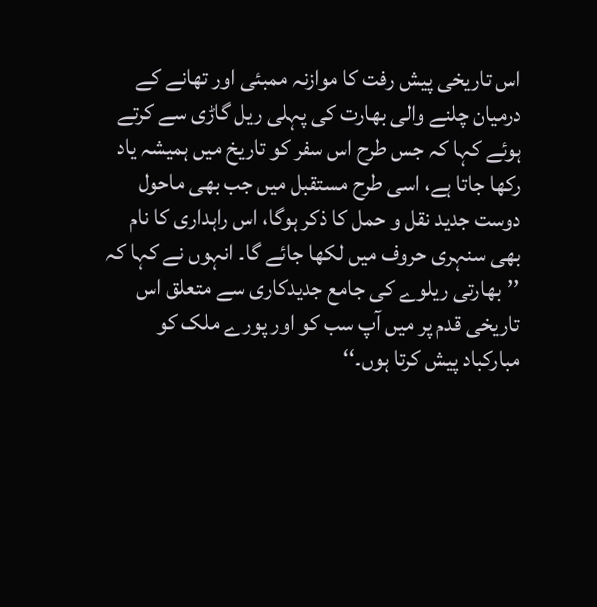اس تاریخی پیش رفت کا موازنہ ممبئی اور تھانے کے درمیان چلنے والی بھارت کی پہلی ریل گاڑی سے کرتے ہوئے کہا کہ جس طرح اس سفر کو تاریخ میں ہمیشہ یاد رکھا جاتا ہے، اسی طرح مستقبل میں جب بھی ماحول دوست جدید نقل و حمل کا ذکر ہوگا، اس راہداری کا نام بھی سنہری حروف میں لکھا جائے گا۔ انہوں نے کہا کہ ’’بھارتی ریلوے کی جامع جدیدکاری سے متعلق اس تاریخی قدم پر میں آپ سب کو اور پورے ملک کو مبارکباد پیش کرتا ہوں۔‘‘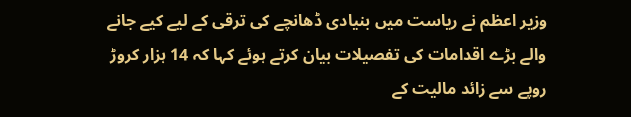وزیر اعظم نے ریاست میں بنیادی ڈھانچے کی ترقی کے لیے کیے جانے والے بڑے اقدامات کی تفصیلات بیان کرتے ہوئے کہا کہ 14 ہزار کروڑ روپے سے زائد مالیت کے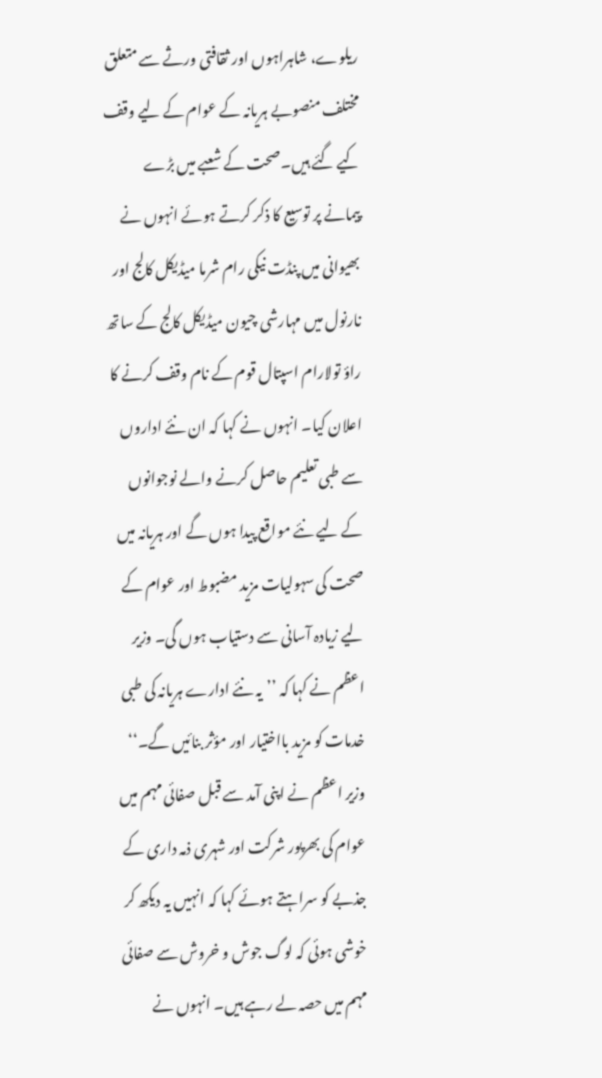ریلوے، شاہراہوں اور ثقافتی ورثے سے متعلق مختلف منصوبے ہریانہ کے عوام کے لیے وقف کیے گئے ہیں۔صحت کے شعبے میں بڑے پیمانے پر توسیع کا ذکر کرتے ہوئے انہوں نے بھیوانی میں پنڈت نیکی رام شرما میڈیکل کالج اور نارنول میں مہارشی چیون میڈیکل کالج کے ساتھ راؤ تولارام اسپتال قوم کے نام وقف کرنے کا اعلان کیا۔ انہوں نے کہا کہ ان نئے اداروں سے طبی تعلیم حاصل کرنے والے نوجوانوں کے لیے نئے مواقع پیدا ہوں گے اور ہریانہ میں صحت کی سہولیات مزید مضبوط اور عوام کے لیے زیادہ آسانی سے دستیاب ہوں گی۔ وزیر اعظم نے کہا کہ ’’یہ نئے ادارے ہریانہ کی طبی خدمات کو مزید بااختیار اور مؤثر بنائیں گے۔‘‘
وزیر اعظم نے اپنی آمد سے قبل صفائی مہم میں عوام کی بھرپور شرکت اور شہری ذمہ داری کے جذبے کو سراہتے ہوئے کہا کہ انہیں یہ دیکھ کر خوشی ہوئی کہ لوگ جوش و خروش سے صفائی مہم میں حصہ لے رہے ہیں۔ انہوں نے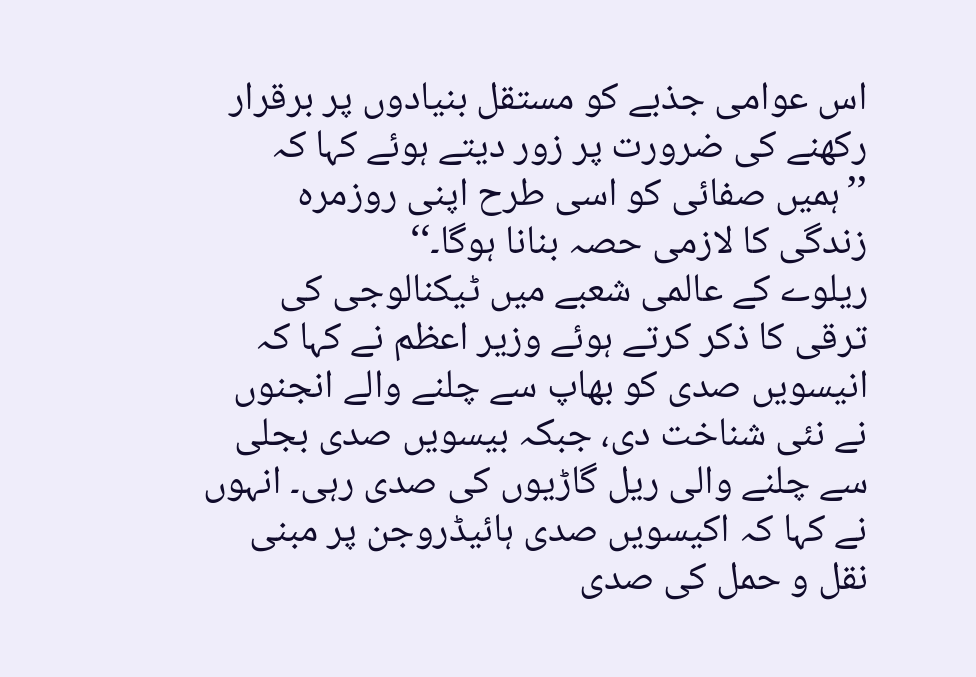اس عوامی جذبے کو مستقل بنیادوں پر برقرار رکھنے کی ضرورت پر زور دیتے ہوئے کہا کہ ’’ہمیں صفائی کو اسی طرح اپنی روزمرہ زندگی کا لازمی حصہ بنانا ہوگا۔‘‘
ریلوے کے عالمی شعبے میں ٹیکنالوجی کی ترقی کا ذکر کرتے ہوئے وزیر اعظم نے کہا کہ انیسویں صدی کو بھاپ سے چلنے والے انجنوں نے نئی شناخت دی، جبکہ بیسویں صدی بجلی سے چلنے والی ریل گاڑیوں کی صدی رہی۔ انہوں نے کہا کہ اکیسویں صدی ہائیڈروجن پر مبنی نقل و حمل کی صدی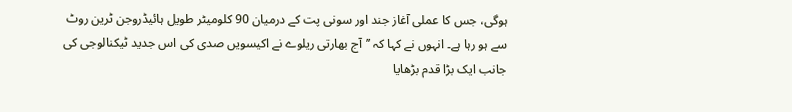ہوگی، جس کا عملی آغاز جند اور سونی پت کے درمیان 90 کلومیٹر طویل ہائیڈروجن ٹرین روٹ سے ہو رہا ہے۔ انہوں نے کہا کہ ’’آج بھارتی ریلوے نے اکیسویں صدی کی اس جدید ٹیکنالوجی کی جانب ایک بڑا قدم بڑھایا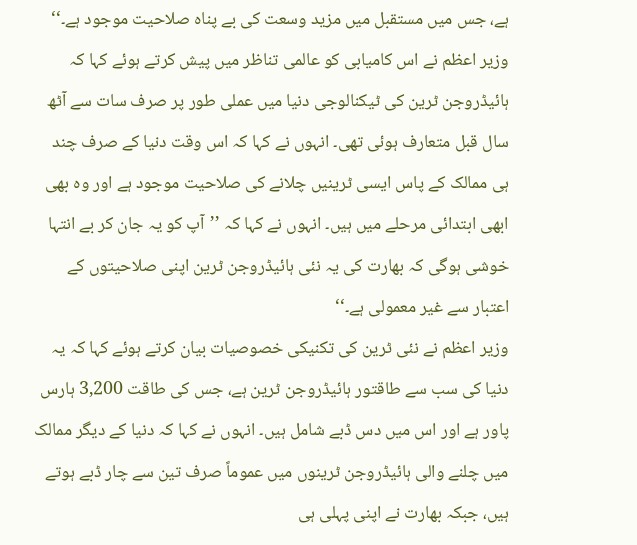ہے، جس میں مستقبل میں مزید وسعت کی بے پناہ صلاحیت موجود ہے۔‘‘
وزیر اعظم نے اس کامیابی کو عالمی تناظر میں پیش کرتے ہوئے کہا کہ ہائیڈروجن ٹرین کی ٹیکنالوجی دنیا میں عملی طور پر صرف سات سے آٹھ سال قبل متعارف ہوئی تھی۔ انہوں نے کہا کہ اس وقت دنیا کے صرف چند ہی ممالک کے پاس ایسی ٹرینیں چلانے کی صلاحیت موجود ہے اور وہ بھی ابھی ابتدائی مرحلے میں ہیں۔ انہوں نے کہا کہ ’’آپ کو یہ جان کر بے انتہا خوشی ہوگی کہ بھارت کی یہ نئی ہائیڈروجن ٹرین اپنی صلاحیتوں کے اعتبار سے غیر معمولی ہے۔‘‘
وزیر اعظم نے نئی ٹرین کی تکنیکی خصوصیات بیان کرتے ہوئے کہا کہ یہ دنیا کی سب سے طاقتور ہائیڈروجن ٹرین ہے، جس کی طاقت 3,200 ہارس پاور ہے اور اس میں دس ڈبے شامل ہیں۔ انہوں نے کہا کہ دنیا کے دیگر ممالک میں چلنے والی ہائیڈروجن ٹرینوں میں عموماً صرف تین سے چار ڈبے ہوتے ہیں، جبکہ بھارت نے اپنی پہلی ہی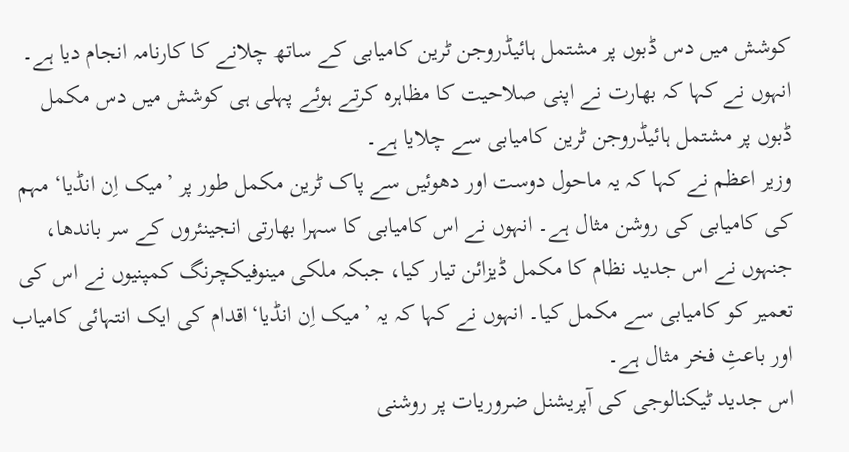کوشش میں دس ڈبوں پر مشتمل ہائیڈروجن ٹرین کامیابی کے ساتھ چلانے کا کارنامہ انجام دیا ہے۔ انہوں نے کہا کہ بھارت نے اپنی صلاحیت کا مظاہرہ کرتے ہوئے پہلی ہی کوشش میں دس مکمل ڈبوں پر مشتمل ہائیڈروجن ٹرین کامیابی سے چلایا ہے۔
وزیر اعظم نے کہا کہ یہ ماحول دوست اور دھوئیں سے پاک ٹرین مکمل طور پر ’میک اِن انڈیا‘ مہم کی کامیابی کی روشن مثال ہے۔ انہوں نے اس کامیابی کا سہرا بھارتی انجینئروں کے سر باندھا، جنہوں نے اس جدید نظام کا مکمل ڈیزائن تیار کیا، جبکہ ملکی مینوفیکچرنگ کمپنیوں نے اس کی تعمیر کو کامیابی سے مکمل کیا۔ انہوں نے کہا کہ یہ ’میک اِن انڈیا‘اقدام کی ایک انتہائی کامیاب اور باعثِ فخر مثال ہے۔
اس جدید ٹیکنالوجی کی آپریشنل ضروریات پر روشنی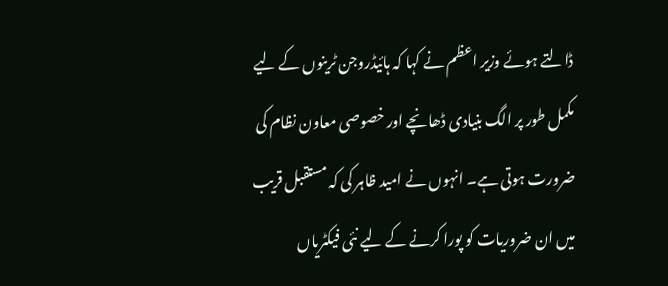ڈالتے ہوئے وزیر اعظم نے کہا کہ ہائیڈروجن ٹرینوں کے لیے مکمل طور پر الگ بنیادی ڈھانچے اور خصوصی معاون نظام کی ضرورت ہوتی ہے۔ انہوں نے امید ظاہر کی کہ مستقبل قریب میں ان ضروریات کو پورا کرنے کے لیے نئی فیکٹریاں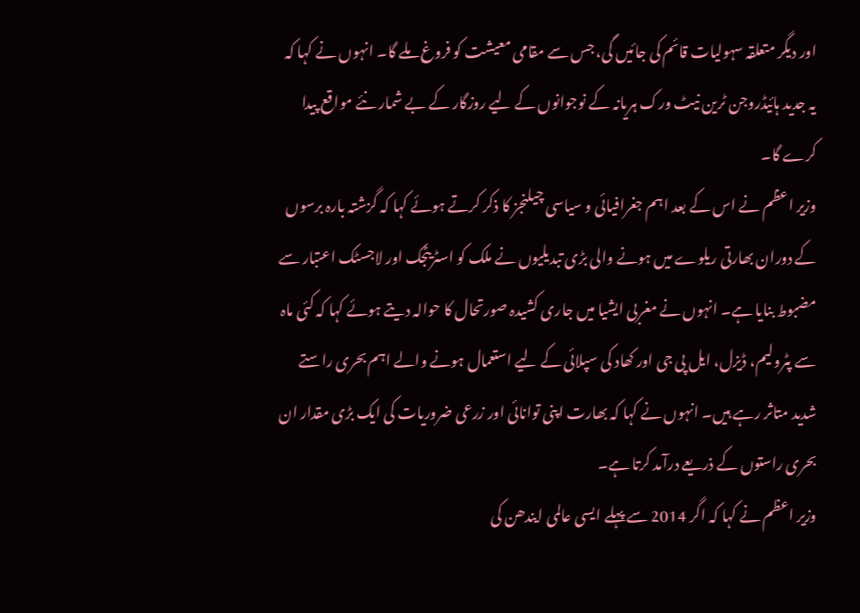اور دیگر متعلقہ سہولیات قائم کی جائیں گی، جس سے مقامی معیشت کو فروغ ملے گا۔ انہوں نے کہا کہ یہ جدید ہائیڈروجن ٹرین نیٹ ورک ہریانہ کے نوجوانوں کے لیے روزگار کے بے شمار نئے مواقع پیدا کرے گا۔
وزیر اعظم نے اس کے بعد اہم جغرافیائی و سیاسی چیلنجز کا ذکر کرتے ہوئے کہا کہ گزشتہ بارہ برسوں کے دوران بھارتی ریلوے میں ہونے والی بڑی تبدیلیوں نے ملک کو اسٹریٹجک اور لاجسٹک اعتبار سے مضبوط بنایا ہے۔ انہوں نے مغربی ایشیا میں جاری کشیدہ صورتحال کا حوالہ دیتے ہوئے کہا کہ کئی ماہ سے پٹرولیم، ڈیزل، ایل پی جی اور کھاد کی سپلائی کے لیے استعمال ہونے والے اہم بحری راستے شدید متاثر رہے ہیں۔ انہوں نے کہا کہ بھارت اپنی توانائی اور زرعی ضروریات کی ایک بڑی مقدار ان بحری راستوں کے ذریعے درآمد کرتا ہے۔
وزیر اعظم نے کہا کہ اگر 2014 سے پہلے ایسی عالمی ایندھن کی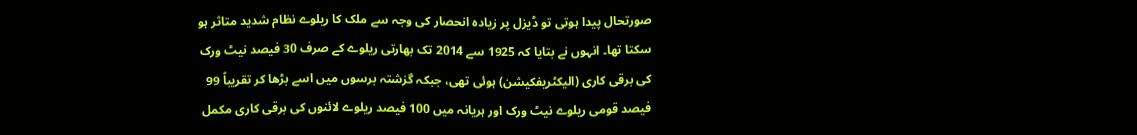صورتحال پیدا ہوتی تو ڈیزل پر زیادہ انحصار کی وجہ سے ملک کا ریلوے نظام شدید متاثر ہو سکتا تھا۔ انہوں نے بتایا کہ 1925 سے 2014 تک بھارتی ریلوے کے صرف 30 فیصد نیٹ ورک کی برقی کاری (الیکٹریفکیشن) ہوئی تھی، جبکہ گزشتہ برسوں میں اسے بڑھا کر تقریباً 99 فیصد قومی ریلوے نیٹ ورک اور ہریانہ میں 100 فیصد ریلوے لائنوں کی برقی کاری مکمل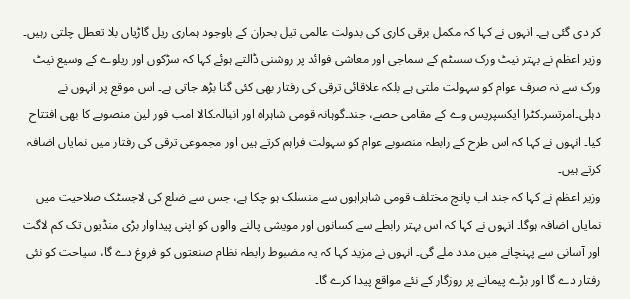کر دی گئی ہے۔ انہوں نے کہا کہ مکمل برقی کاری کی بدولت عالمی تیل بحران کے باوجود ہماری ریل گاڑیاں بلا تعطل چلتی رہیں۔
وزیر اعظم نے بہتر نیٹ ورک سسٹم کے سماجی اور معاشی فوائد پر روشنی ڈالتے ہوئے کہا کہ سڑکوں اور ریلوے کے وسیع نیٹ ورک سے نہ صرف عوام کو سہولت ملتی ہے بلکہ علاقائی ترقی کی رفتار بھی کئی گنا بڑھ جاتی ہے۔ اس موقع پر انہوں نے دہلی۔امرتسر۔کٹرا ایکسپریس وے کے مقامی حصے، جند۔گوہانہ قومی شاہراہ اور انبالہ۔کالا امب فور لین منصوبے کا بھی افتتاح کیا۔ انہوں نے کہا کہ اس طرح کے رابطہ منصوبے عوام کو سہولت فراہم کرتے ہیں اور مجموعی ترقی کی رفتار میں نمایاں اضافہ کرتے ہیں۔
وزیر اعظم نے کہا کہ جند اب پانچ مختلف قومی شاہراہوں سے منسلک ہو چکا ہے، جس سے ضلع کی لاجسٹک صلاحیت میں نمایاں اضافہ ہوگا۔ انہوں نے کہا کہ اس بہتر رابطے سے کسانوں اور مویشی پالنے والوں کو اپنی پیداوار بڑی منڈیوں تک کم لاگت اور آسانی سے پہنچانے میں مدد ملے گی۔ انہوں نے مزید کہا کہ یہ مضبوط رابطہ نظام صنعتوں کو فروغ دے گا، سیاحت کو نئی رفتار دے گا اور بڑے پیمانے پر روزگار کے نئے مواقع پیدا کرے گا۔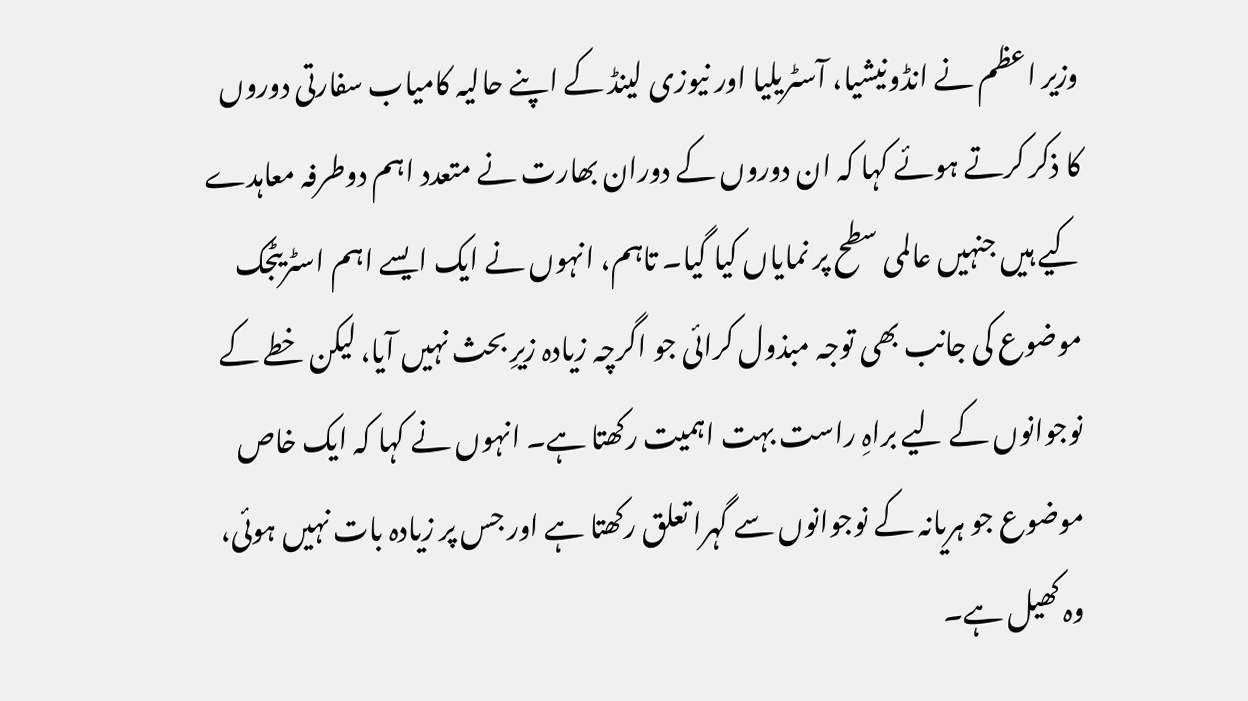وزیر اعظم نے انڈونیشیا، آسٹریلیا اور نیوزی لینڈ کے اپنے حالیہ کامیاب سفارتی دوروں کا ذکر کرتے ہوئے کہا کہ ان دوروں کے دوران بھارت نے متعدد اہم دوطرفہ معاہدے کیے ہیں جنہیں عالمی سطح پر نمایاں کیا گیا۔ تاہم، انہوں نے ایک ایسے اہم اسٹریٹجک موضوع کی جانب بھی توجہ مبذول کرائی جو اگرچہ زیادہ زیرِ بحث نہیں آیا، لیکن خطے کے نوجوانوں کے لیے براہِ راست بہت اہمیت رکھتا ہے۔ انہوں نے کہا کہ ایک خاص موضوع جو ہریانہ کے نوجوانوں سے گہرا تعلق رکھتا ہے اور جس پر زیادہ بات نہیں ہوئی، وہ کھیل ہے۔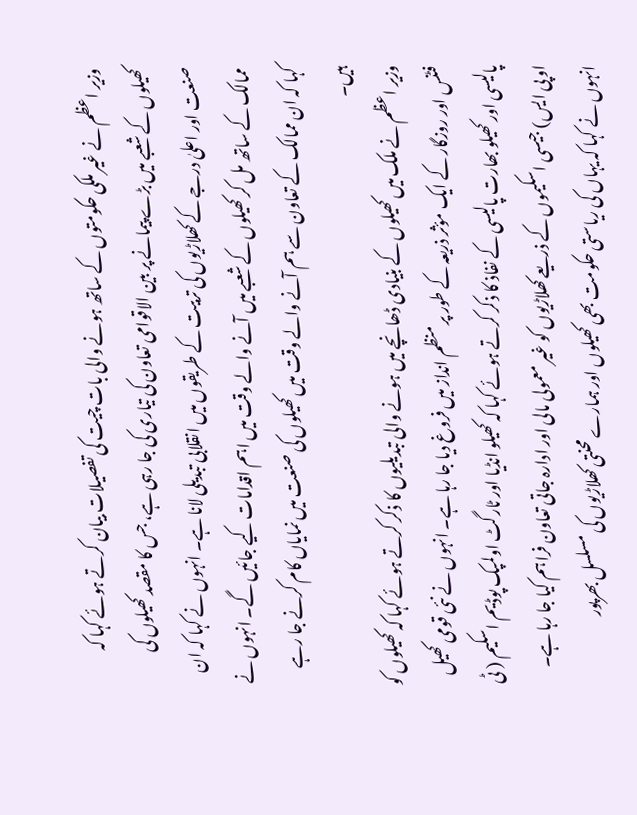وزیر اعظم نے غیر ملکی حکومتوں کے ساتھ ہونے والی بات چیت کی تفصیلات بیان کرتے ہوئے کہا کہ کھیلوں کے شعبے میں بڑے پیمانے پر بین الاقوامی تعاون کی تیاری کی جا رہی ہے، جس کا مقصد کھیلوں کی صنعت اور اعلیٰ درجے کے کھلاڑیوں کی تربیت کے طریقوں میں انقلابی تبدیلی لانا ہے۔ انہوں نے کہا کہ ان ممالک کے ساتھ مل کر کھیلوں کے شعبے میں آنے والے وقت میں اہم اقدامات کیے جائیں گے۔ انہوں نے کہا کہ ان ممالک کے تعاون سے ہم آنے والے وقت میں کھیلوں کی صنعت میں نمایاں کام کرنے جا رہے ہیں۔
وزیر اعظم نے ملک میں کھیلوں کے بنیادی ڈھانچے میں ہونے والی تبدیلیوں کا ذکر کرتے ہوئے کہا کہ کھیلوں کو فٹنس اور روزگار کے ایک مؤثر ذریعہ کے طور پر منظم انداز میں فروغ دیا جا رہا ہے۔ انہوں نے نئی قومی کھیل پالیسی اور کھیلو بھارت پالیسی کے نفاذ کا ذکر کرتے ہوئے کہا کہ کھیلو انڈیا اور ٹارگٹ اولمپک پوڈیم اسکیم ( ٹی او پی ایس) جیسی اسکیموں کے ذریعے کھلاڑیوں کو غیر معمولی مالی اور ادارہ جاتی تعاون فراہم کیا جا رہا ہے۔ انہوں نے کہا کہ یہاں کی ریاستی حکومت بھی کھیلوں اور ہمارے محنتی کھلاڑیوں کی مسلسل بھرپور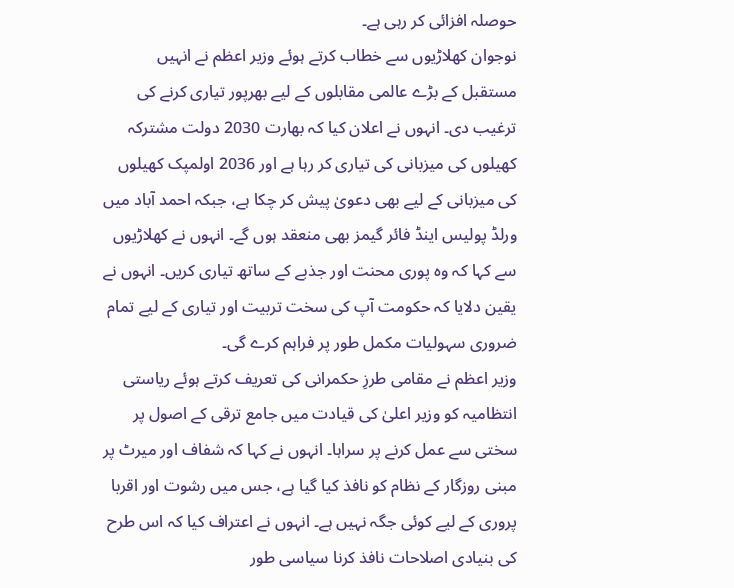حوصلہ افزائی کر رہی ہے۔
نوجوان کھلاڑیوں سے خطاب کرتے ہوئے وزیر اعظم نے انہیں مستقبل کے بڑے عالمی مقابلوں کے لیے بھرپور تیاری کرنے کی ترغیب دی۔ انہوں نے اعلان کیا کہ بھارت 2030 دولت مشترکہ کھیلوں کی میزبانی کی تیاری کر رہا ہے اور 2036 اولمپک کھیلوں کی میزبانی کے لیے بھی دعویٰ پیش کر چکا ہے، جبکہ احمد آباد میں ورلڈ پولیس اینڈ فائر گیمز بھی منعقد ہوں گے۔ انہوں نے کھلاڑیوں سے کہا کہ وہ پوری محنت اور جذبے کے ساتھ تیاری کریں۔ انہوں نے یقین دلایا کہ حکومت آپ کی سخت تربیت اور تیاری کے لیے تمام ضروری سہولیات مکمل طور پر فراہم کرے گی۔
وزیر اعظم نے مقامی طرزِ حکمرانی کی تعریف کرتے ہوئے ریاستی انتظامیہ کو وزیر اعلیٰ کی قیادت میں جامع ترقی کے اصول پر سختی سے عمل کرنے پر سراہا۔ انہوں نے کہا کہ شفاف اور میرٹ پر مبنی روزگار کے نظام کو نافذ کیا گیا ہے، جس میں رشوت اور اقربا پروری کے لیے کوئی جگہ نہیں ہے۔ انہوں نے اعتراف کیا کہ اس طرح کی بنیادی اصلاحات نافذ کرنا سیاسی طور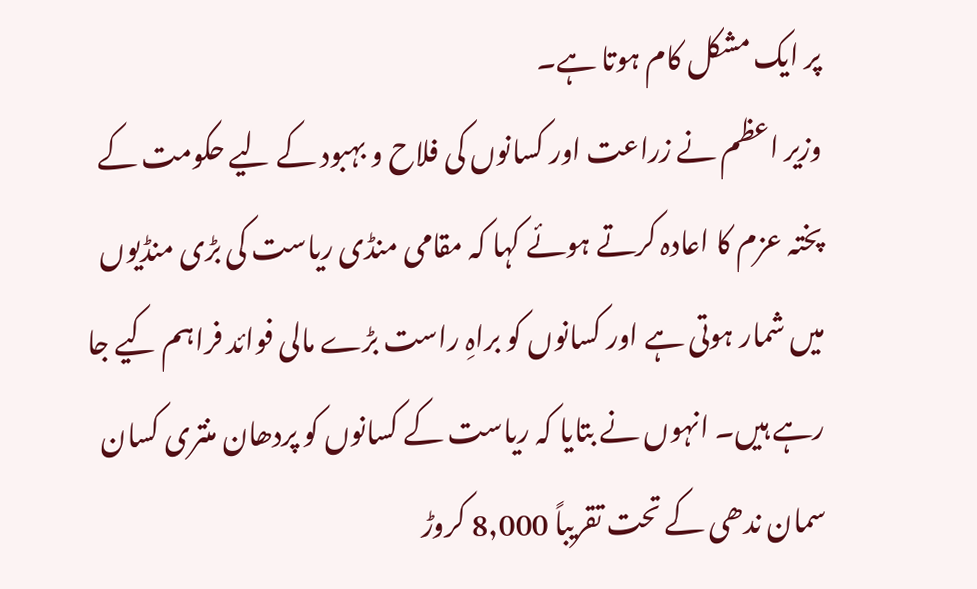پر ایک مشکل کام ہوتا ہے۔
وزیر اعظم نے زراعت اور کسانوں کی فلاح و بہبود کے لیے حکومت کے پختہ عزم کا اعادہ کرتے ہوئے کہا کہ مقامی منڈی ریاست کی بڑی منڈیوں میں شمار ہوتی ہے اور کسانوں کو براہِ راست بڑے مالی فوائد فراہم کیے جا رہے ہیں۔ انہوں نے بتایا کہ ریاست کے کسانوں کو پردھان منتری کسان سمان ندھی کے تحت تقریباً 8,000 کروڑ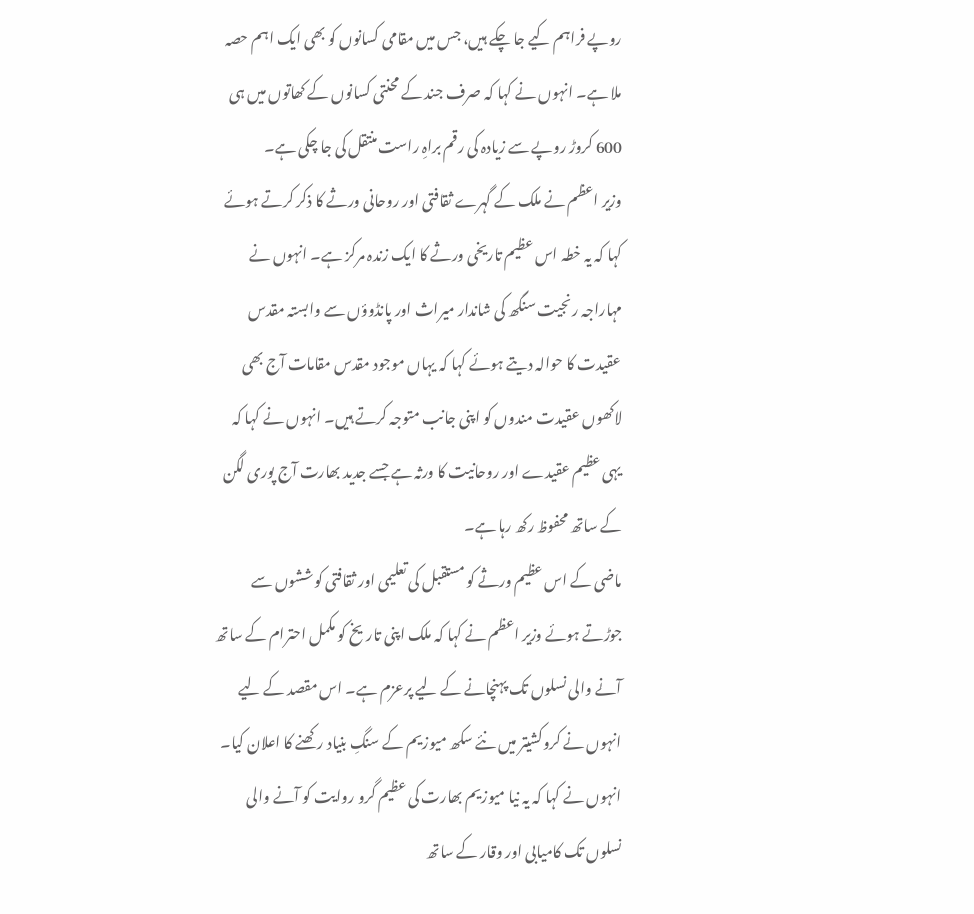روپے فراہم کیے جا چکے ہیں، جس میں مقامی کسانوں کو بھی ایک اہم حصہ ملا ہے۔ انہوں نے کہا کہ صرف جند کے محنتی کسانوں کے کھاتوں میں ہی 600 کروڑ روپے سے زیادہ کی رقم براہِ راست منتقل کی جا چکی ہے۔
وزیر اعظم نے ملک کے گہرے ثقافتی اور روحانی ورثے کا ذکر کرتے ہوئے کہا کہ یہ خطہ اس عظیم تاریخی ورثے کا ایک زندہ مرکز ہے۔ انہوں نے مہاراجہ رنجیت سنگھ کی شاندار میراث اور پانڈوؤں سے وابستہ مقدس عقیدت کا حوالہ دیتے ہوئے کہا کہ یہاں موجود مقدس مقامات آج بھی لاکھوں عقیدت مندوں کو اپنی جانب متوجہ کرتے ہیں۔ انہوں نے کہا کہ یہی عظیم عقیدے اور روحانیت کا ورثہ ہے جسے جدید بھارت آج پوری لگن کے ساتھ محفوظ رکھ رہا ہے۔
ماضی کے اس عظیم ورثے کو مستقبل کی تعلیمی اور ثقافتی کوششوں سے جوڑتے ہوئے وزیر اعظم نے کہا کہ ملک اپنی تاریخ کو مکمل احترام کے ساتھ آنے والی نسلوں تک پہنچانے کے لیے پرعزم ہے۔ اس مقصد کے لیے انہوں نے کروکشیتر میں نئے سکھ میوزیم کے سنگِ بنیاد رکھنے کا اعلان کیا۔ انہوں نے کہا کہ یہ نیا میوزیم بھارت کی عظیم گرو روایت کو آنے والی نسلوں تک کامیابی اور وقار کے ساتھ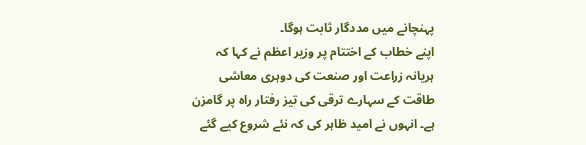پہنچانے میں مددگار ثابت ہوگا۔
اپنے خطاب کے اختتام پر وزیر اعظم نے کہا کہ ہریانہ زراعت اور صنعت کی دوہری معاشی طاقت کے سہارے ترقی کی تیز رفتار راہ پر گامزن ہے۔ انہوں نے امید ظاہر کی کہ نئے شروع کیے گئے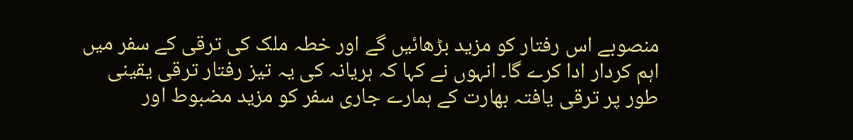منصوبے اس رفتار کو مزید بڑھائیں گے اور خطہ ملک کی ترقی کے سفر میں اہم کردار ادا کرے گا۔ انہوں نے کہا کہ ہریانہ کی یہ تیز رفتار ترقی یقینی طور پر ترقی یافتہ بھارت کے ہمارے جاری سفر کو مزید مضبوط اور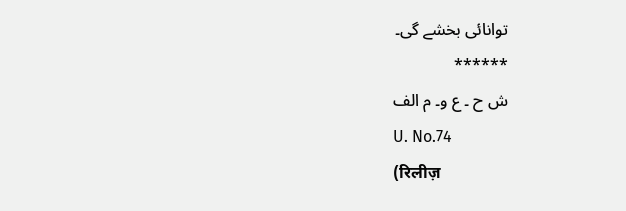توانائی بخشے گی۔
******
ش ح ۔ ع و۔ م الف
U. No.74
(रिलीज़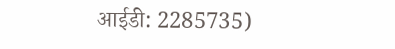आईडी: 2285735)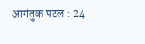आगंतुक पटल : 24